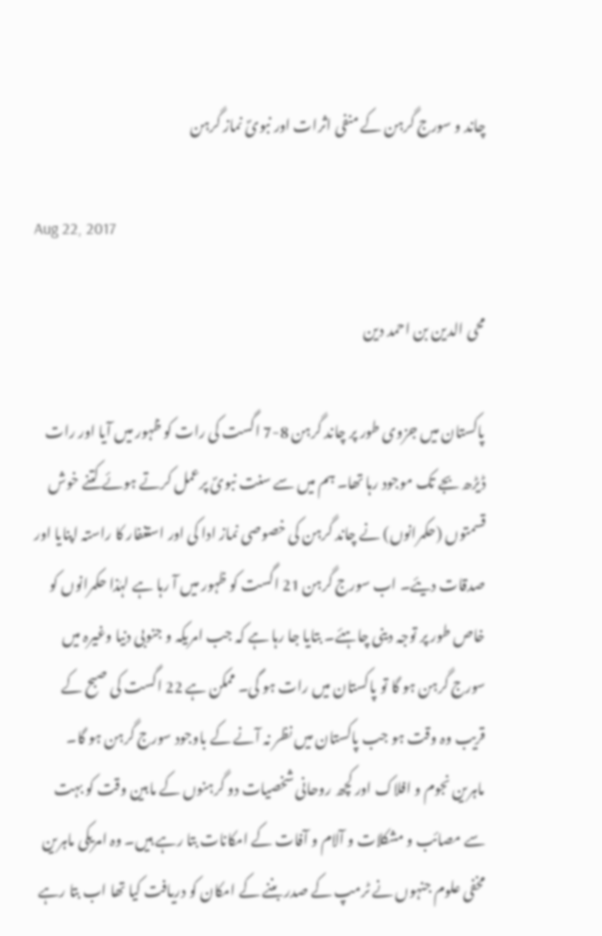چاند و سورج گرہن کے منفی اثرات اور نبویؐ نماز گرہن

Aug 22, 2017

محی الدین بن احمد دین

پاکستان میں جزوی طور پر چاند گرہن 8-7 اگست کی رات کو ظہور میں آیا اور رات ڈیڑھ بجے تک موجود رہا تھا۔ ہم میں سے سنت نبویؐ پرعمل کرتے ہوئے کتنے خوش قسمتوں (حکمرانوں) نے چاند گرہن کی خصوصی نماز ادا کی اور استغفار کا راستہ اپنایا اور صدقات دیئے۔ اب سورج گرہن 21 اگست کو ظہور میں آ رہا ہے لہٰذا حکمرانوں کو خاص طور پر توجہ دینی چاہئے۔ بتایا جا رہا ہے کہ جب امریکہ و جنوبی دنیا وغیرہ میں سورج گرہن ہو گا تو پاکستان میں رات ہو گی۔ ممکن ہے 22 اگست کی صبح کے قریب وہ وقت ہو جب پاکستان میں نظر نہ آنے کے باوجود سورج گرہن ہو گا۔ ماہرین نجوم و افلاک اور کچھ روحانی شخصیات دو گرہنوں کے مابین وقت کو بہت سے مصائب و مشکلات و آلام و آفات کے امکانات بتا رہے ہیں۔ وہ امریکی ماہرین مخفی علوم جنہوں نے ٹرمپ کے صدر بننے کے امکان کو دریافت کیا تھا اب بتا رہے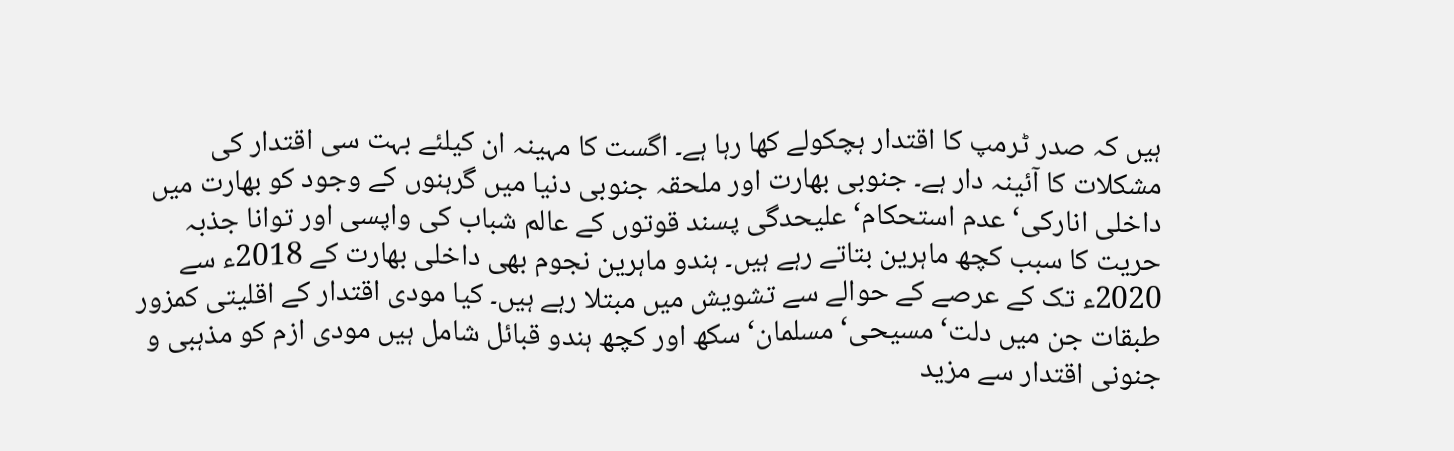ہیں کہ صدر ٹرمپ کا اقتدار ہچکولے کھا رہا ہے۔ اگست کا مہینہ ان کیلئے بہت سی اقتدار کی مشکلات کا آئینہ دار ہے۔ جنوبی بھارت اور ملحقہ جنوبی دنیا میں گرہنوں کے وجود کو بھارت میں داخلی انارکی‘ عدم استحکام‘ علیحدگی پسند قوتوں کے عالم شباب کی واپسی اور توانا جذبہ حریت کا سبب کچھ ماہرین بتاتے رہے ہیں۔ ہندو ماہرین نجوم بھی داخلی بھارت کے 2018ء سے 2020ء تک کے عرصے کے حوالے سے تشویش میں مبتلا رہے ہیں۔ کیا مودی اقتدار کے اقلیتی کمزور طبقات جن میں دلت‘ مسیحی‘ مسلمان‘ سکھ اور کچھ ہندو قبائل شامل ہیں مودی ازم کو مذہبی و جنونی اقتدار سے مزید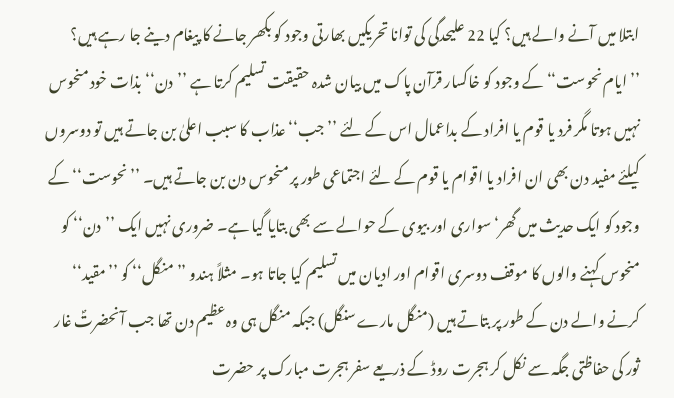ابتلا میں آنے والے ہیں؟ کیا 22 علیحدگی کی توانا تحریکیں بھارتی وجود کو بکھر جانے کا پیغام دینے جا رہے ہیں؟ ’’ایام نحوست‘‘ کے وجود کو خاکسار قرآن پاک میں بیان شدہ حقیقت تسلیم کرتا ہے ’’دن‘‘ بذات خود منحوس نہیں ہوتا مگر فرد یا قوم یا افراد کے بداعمال اس کے لئے ’’جب‘‘ عذاب کا سبب اعلیٰ بن جاتے ہیں تو دوسروں کیلئے مفید دن بھی ان افراد یا اقوام یا قوم کے لئے اجتماعی طور پر منحوس دن بن جاتے ہیں۔ ’’نحوست‘‘ کے وجود کو ایک حدیث میں گھر‘ سواری اور بیوی کے حوالے سے بھی بتایا گیا ہے۔ ضروری نہیں ایک ’’دن‘‘ کو منحوس کہنے والوں کا موقف دوسری اقوام اور ادیان میں تسلیم کیا جاتا ہو۔ مثلاً ہندو ’’منگل‘‘ کو ’’مقید‘‘ کرنے والے دن کے طور پر بتاتے ہیں (منگل مارے سنگل) جبکہ منگل ہی وہ عظیم دن تھا جب آنحضرتؐ غار ثور کی حفاظتی جگہ سے نکل کر ہجرت روڈ کے ذریعے سفر ہجرت مبارک پر حضرت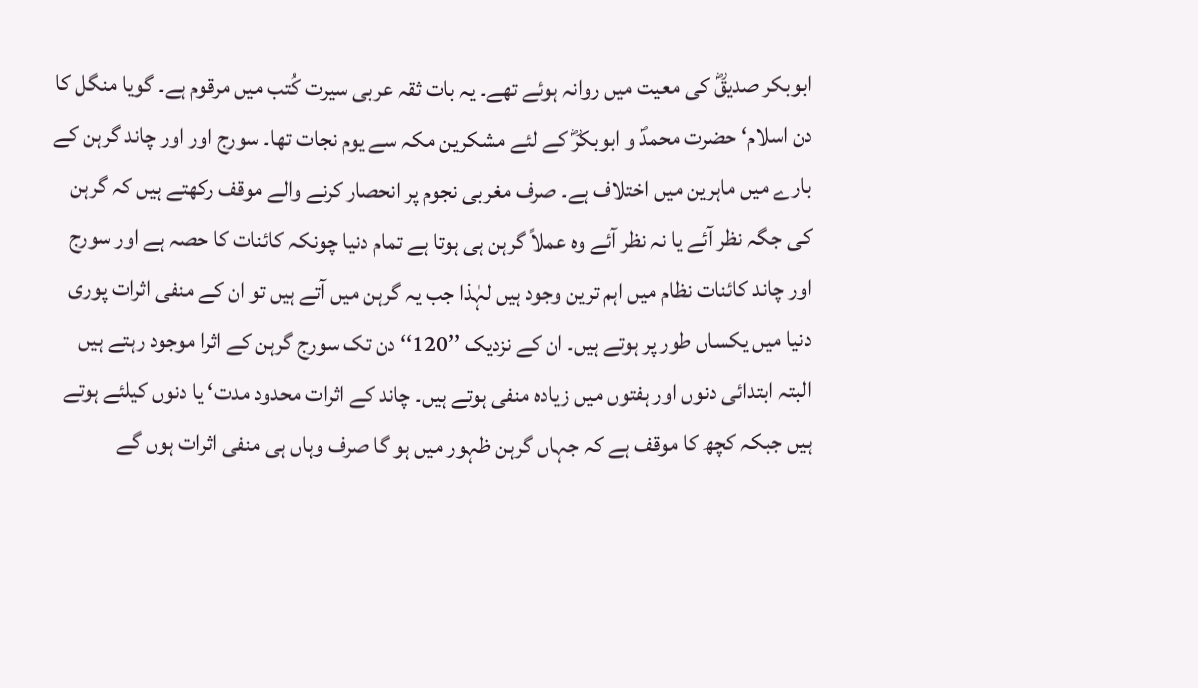ابوبکر صدیقؓ کی معیت میں روانہ ہوئے تھے۔ یہ بات ثقہ عربی سیرت کُتب میں مرقوم ہے۔ گویا منگل کا دن اسلام‘ حضرت محمدؐ و ابوبکرؓ کے لئے مشکرین مکہ سے یوم نجات تھا۔ سورج اور اور چاند گرہن کے بارے میں ماہرین میں اختلاف ہے۔ صرف مغربی نجوم پر انحصار کرنے والے موقف رکھتے ہیں کہ گرہن کی جگہ نظر آئے یا نہ نظر آئے وہ عملاً گرہن ہی ہوتا ہے تمام دنیا چونکہ کائنات کا حصہ ہے اور سورج اور چاند کائنات نظام میں اہم ترین وجود ہیں لہٰذا جب یہ گرہن میں آتے ہیں تو ان کے منفی اثرات پوری دنیا میں یکساں طور پر ہوتے ہیں۔ ان کے نزدیک ’’120‘‘ دن تک سورج گرہن کے اثرا موجود رہتے ہیں البتہ ابتدائی دنوں اور ہفتوں میں زیادہ منفی ہوتے ہیں۔ چاند کے اثرات محدود مدت‘ یا دنوں کیلئے ہوتے ہیں جبکہ کچھ کا موقف ہے کہ جہاں گرہن ظہور میں ہو گا صرف وہاں ہی منفی اثرات ہوں گے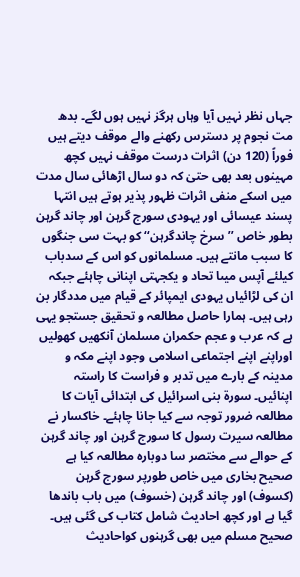جہاں نظر نہیں آیا وہاں ہرگز نہیں ہوں لگے۔ بدھ مت نجوم پر دسترس رکھنے والے موقف دیتے ہیں فوراً (120 دن) اثرات درست موقف نہیں کچھ مہینوں بعد بھی حتیٰ کہ دو سال اڑھائی سال مدت میں اسکے منفی اثرات ظہور پذیر ہوتے ہیں انتہا پسند عیسائی اور یہودی سورج گرہن اور چاند گرہن بطور خاص ’’سرخ چاندگرہن‘‘ کو بہت سی جنگوں کا سبب مانتے ہیں۔ مسلمانوں کو اس کے سدباب کیلئے آپس میںا تحاد و یکجہتی اپنانی چاہئے جبکہ ان کی لڑائیاں یہودی ایمپائر کے قیام میں مددگار بن رہی ہیں۔ ہمارا حاصل مطالعہ و تحقیق جستجو یہی ہے کہ عرب و عجم حکمران مسلمان آنکھیں کھولیں اوراپنے اپنے اجتماعی اسلامی وجود اپنے مکہ و مدینہ کے بارے میں تدبر و فراست کا راستہ اپنائیں۔ سورۃ بنی اسرائیل کی ابتدائی آیات کا مطالعہ ضرور توجہ سے کیا جانا چاہئے۔ خاکسار نے مطالعہ سیرت رسول کا سورج گرہن اور چاند گرہن کے حوالے سے مختصر سا دوبارہ مطالعہ کیا ہے صحیح بخاری میں خاص طورپر سورج گرہن (کسوف) اور چاند گرہن (خسوف) میں باب باندھا گیا ہے اور کچھ احادیث شامل کتاب کی گئی ہیں۔ صحیح مسلم میں بھی گرہنوں کواحادیث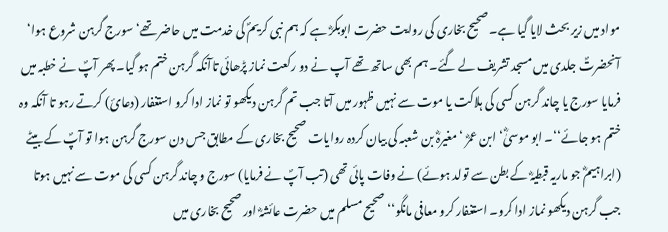مواد میں زیر بحث لایا گیا ہے۔ صحیح بخاری کی روایت حضرت ابوبکرؓ ہے کہ ہم نبی کریمؐ کی خدمت میں حاضر تھے‘ سورج گرہن شروع ہوا‘ آنحضرتؐ جلدی میں مسجد تشریف لے گئے۔ ہم بھی ساتھ تھے آپ نے دو رکعت نماز پڑھائی تاآنکہ گرہن ختم ہو گیا۔ پھر آپؐ نے خطبہ میں فرمایا سورج یا چاند گرہن کسی کی ہلاکت یا موت سے نہیں ظہور میں آتا جب تم گرہن دیکھو تو نماز ادا کرو استغفار (دعائ) کرتے رہو تا آنکہ وہ ختم ہو جائے‘‘۔ ابو موسیٰؓ‘ ابن عمرؓ ‘ مغیرہؓ بن شعبہ کی بیان کردہ روایات صحیح بخاری کے مطابق جس دن سورج گرہن ہوا تو آپؐ کے بیٹے (ابراہیمؓ جو ماریہ قبطیہؓ کے بطن سے تولد ہوئے) نے وفات پائی تھی (تب آپؐ نے فرمایا) سورج و چاند گرہن کسی کی موت سے نہیں ہوتا جب گرہن دیکھو نماز ادا کرو۔ استغفار کرو معافی مانگو‘‘ صحیح مسلم میں حضرت عائشہؓ اور صحیح بخاری میں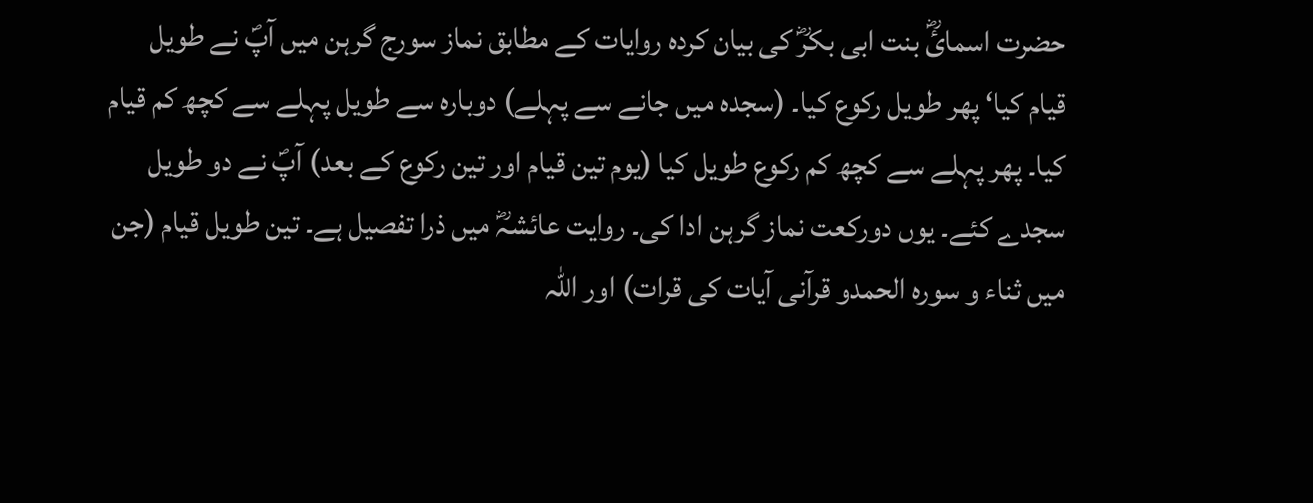حضرت اسمائؓ بنت ابی بکرؓ کی بیان کردہ روایات کے مطابق نماز سورج گرہن میں آپؐ نے طویل قیام کیا‘ پھر طویل رکوع کیا۔ (سجدہ میں جانے سے پہلے) دوبارہ سے طویل پہلے سے کچھ کم قیام کیا۔ پھر پہلے سے کچھ کم رکوع طویل کیا (یوم تین قیام اور تین رکوع کے بعد) آپؐ نے دو طویل سجدے کئے۔ یوں دورکعت نماز گرہن ادا کی۔ روایت عائشہؓ میں ذرا تفصیل ہے۔ تین طویل قیام (جن میں ثناء و سورہ الحمدو قرآنی آیات کی قرات) اور اللہ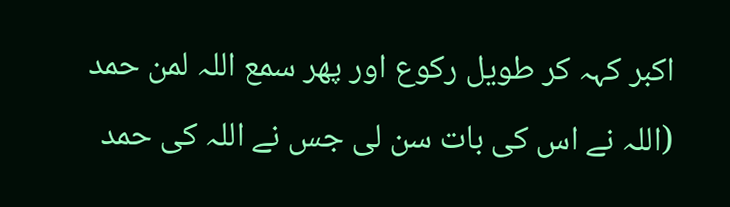اکبر کہہ کر طویل رکوع اور پھر سمع اللہ لمن حمد (اللہ نے اس کی بات سن لی جس نے اللہ کی حمد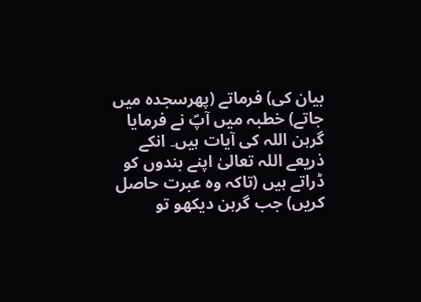بیان کی) فرماتے (پھرسجدہ میں جاتے) خطبہ میں آپؐ نے فرمایا گرہن اللہ کی آیات ہیں۔ انکے ذریعے اللہ تعالیٰ اپنے بندوں کو ڈراتے ہیں (تاکہ وہ عبرت حاصل کریں) جب گرہن دیکھو تو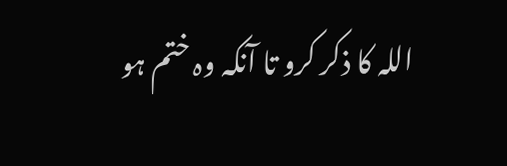اللہ کا ذکر کرو تا آنکہ وہ ختم ہو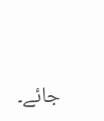جائے۔